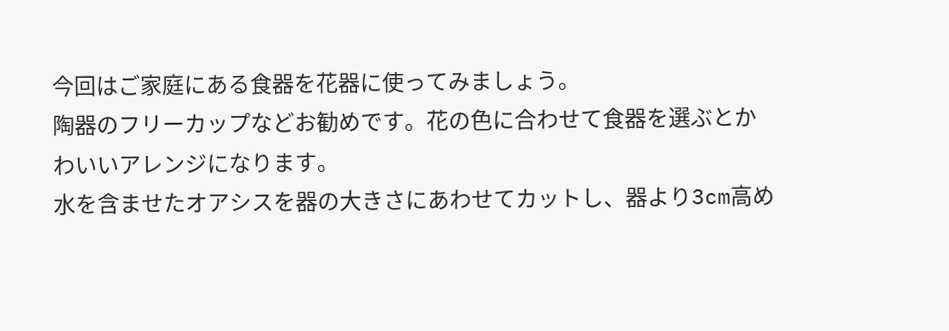今回はご家庭にある食器を花器に使ってみましょう。
陶器のフリーカップなどお勧めです。花の色に合わせて食器を選ぶとかわいいアレンジになります。
水を含ませたオアシスを器の大きさにあわせてカットし、器より3cm高め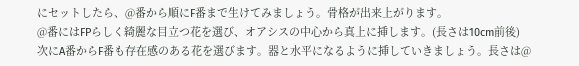にセットしたら、@番から順にF番まで生けてみましょう。骨格が出来上がります。
@番にはFPらしく綺麗な目立つ花を選び、オアシスの中心から真上に挿します。(長さは10cm前後)
次にA番からF番も存在感のある花を選びます。器と水平になるように挿していきましょう。長さは@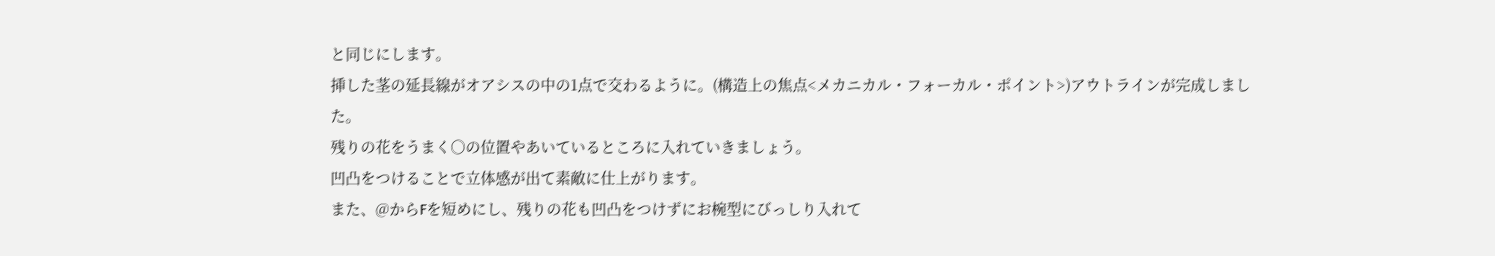と同じにします。
挿した茎の延長線がオアシスの中の1点で交わるように。(構造上の焦点<メカニカル・フォーカル・ポイント>)アウトラインが完成しました。
残りの花をうまく○の位置やあいているところに入れていきましょう。
凹凸をつけることで立体感が出て素敵に仕上がります。
また、@からFを短めにし、残りの花も凹凸をつけずにお椀型にびっしり入れて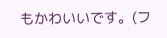もかわいいです。(フ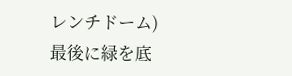レンチドーム)
最後に緑を底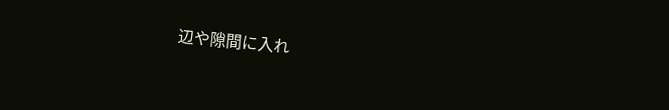辺や隙間に入れ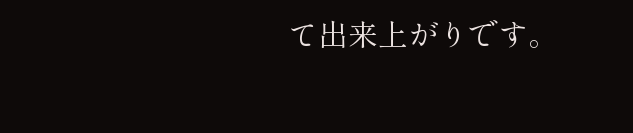て出来上がりです。